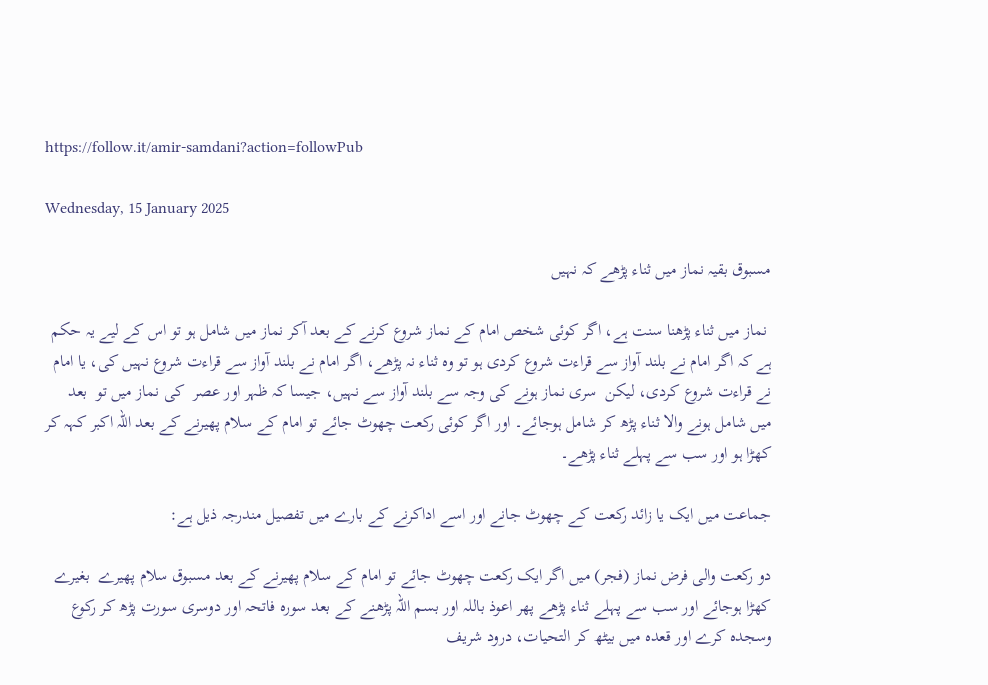https://follow.it/amir-samdani?action=followPub

Wednesday, 15 January 2025

مسبوق بقیہ نماز میں ثناء پڑھے کہ نہیں

 نماز میں ثناء پڑھنا سنت ہے، اگر کوئی شخص امام کے نماز شروع کرنے کے بعد آکر نماز میں شامل ہو تو اس کے لیے یہ حکم ہے کہ اگر امام نے بلند آواز سے قراءت شروع کردی ہو تو وہ ثناء نہ پڑھے، اگر امام نے بلند آواز سے قراءت شروع نہیں کی، یا امام نے قراءت شروع کردی، لیکن  سری نماز ہونے کی وجہ سے بلند آواز سے نہیں، جیسا کہ ظہر اور عصر  کی نماز میں تو  بعد میں شامل ہونے والا ثناء پڑھ کر شامل ہوجائے۔ اور اگر کوئی رکعت چھوٹ جائے تو امام کے سلام پھیرنے کے بعد اللہ اکبر کہہ کر کھڑا ہو اور سب سے پہلے ثناء پڑھے۔

جماعت میں ایک یا زائد رکعت کے چھوٹ جانے اور اسے اداکرنے کے بارے میں تفصیل مندرجہ ذیل ہے:

دو رکعت والی فرض نماز (فجر) میں اگر ایک رکعت چھوٹ جائے تو امام کے سلام پھیرنے کے بعد مسبوق سلام پھیرے  بغیرے کھڑا ہوجائے اور سب سے پہلے ثناء پڑھے پھر اعوذ باللہ اور بسم اللہ پڑھنے کے بعد سورہ فاتحہ اور دوسری سورت پڑھ کر رکوع وسجدہ کرے اور قعدہ میں بیٹھ کر التحیات، درود شریف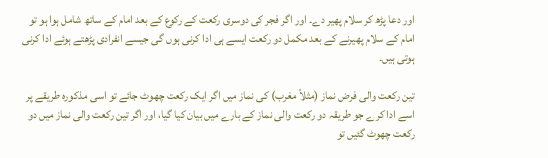اور دعا پڑھ کر سلام پھیر دے۔ اور اگر فجر کی دوسری رکعت کے رکوع کے بعد امام کے ساتھ شامل ہوا ہو تو امام کے سلام پھیرنے کے بعد مکمل دو رکعت ایسے ہی ادا کرنی ہوں گی جیسے انفرادی پڑھتے ہوئے ادا کرنی ہوتی ہیں۔

تین رکعت والی فرض نماز (مثلاً مغرب) کی نماز میں اگر ایک رکعت چھوٹ جائے تو اسی مذکورہ طریقے پر اسے ادا کرے جو طریقہ دو رکعت والی نماز کے بارے میں بیان کیا گیا، اور اگر تین رکعت والی نماز میں دو رکعت چھوٹ گئیں تو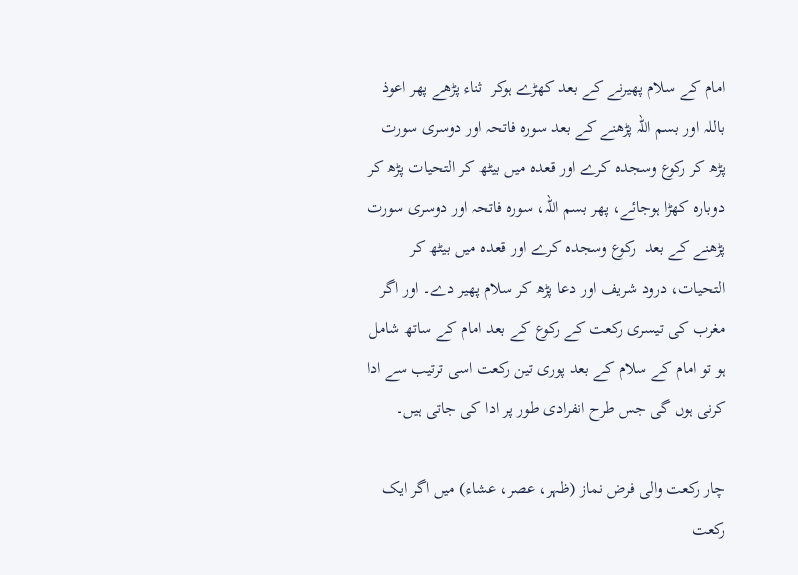امام کے سلام پھیرنے کے بعد کھڑے ہوکر  ثناء پڑھے پھر اعوذ باللہ اور بسم اللہ پڑھنے کے بعد سورہ فاتحہ اور دوسری سورت پڑھ کر رکوع وسجدہ کرے اور قعدہ میں بیٹھ کر التحیات پڑھ کر دوبارہ کھڑا ہوجائے، پھر بسم اللہ، سورہ فاتحہ اور دوسری سورت پڑھنے کے بعد  رکوع وسجدہ کرے اور قعدہ میں بیٹھ کر التحیات، درود شریف اور دعا پڑھ کر سلام پھیر دے۔ اور اگر مغرب کی تیسری رکعت کے رکوع کے بعد امام کے ساتھ شامل ہو تو امام کے سلام کے بعد پوری تین رکعت اسی ترتیب سے ادا کرنی ہوں گی جس طرح انفرادی طور پر ادا کی جاتی ہیں۔

چار رکعت والی فرض نماز (ظہر، عصر، عشاء) میں اگر ایک رکعت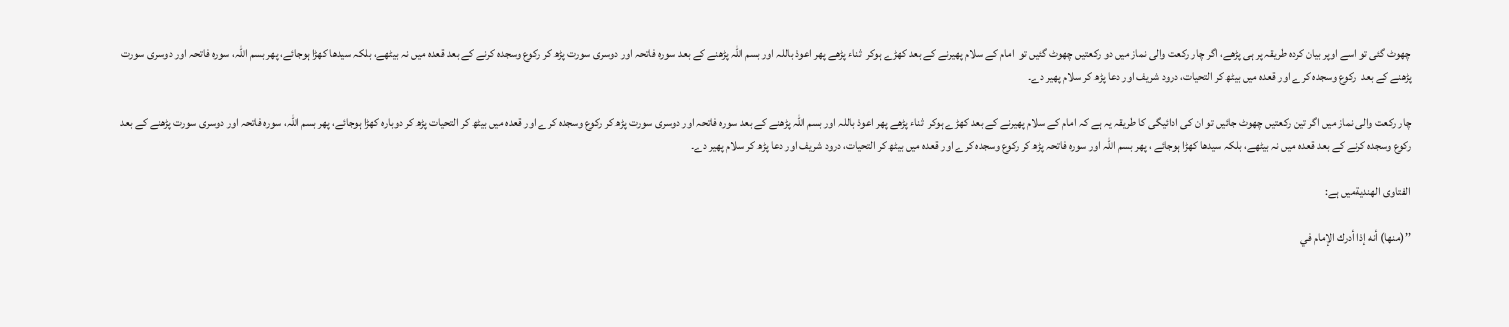چھوٹ گئی تو اسے اوپر بیان کردہ طریقہ پر ہی پڑھے، اگر چار رکعت والی نماز میں دو رکعتیں چھوٹ گئیں تو  امام کے سلام پھیرنے کے بعد کھڑے ہوکر  ثناء پڑھے پھر اعوذ باللہ اور بسم اللہ پڑھنے کے بعد سورہ فاتحہ اور دوسری سورت پڑھ کر رکوع وسجدہ کرنے کے بعد قعدہ میں نہ بیٹھے، بلکہ سیدھا کھڑا ہوجائے، پھر بسم اللہ، سورہ فاتحہ اور دوسری سورت پڑھنے کے بعد  رکوع وسجدہ کرے اور قعدہ میں بیٹھ کر التحیات، درود شریف اور دعا پڑھ کر سلام پھیر دے۔

چار رکعت والی نماز میں اگر تین رکعتیں چھوٹ جائیں تو ان کی ادائیگی کا طریقہ یہ ہے کہ امام کے سلام پھیرنے کے بعد کھڑے ہوکر  ثناء پڑھے پھر اعوذ باللہ اور بسم اللہ پڑھنے کے بعد سورہ فاتحہ اور دوسری سورت پڑھ کر رکوع وسجدہ کرے اور قعدہ میں بیٹھ کر التحیات پڑھ کر دوبارہ کھڑا ہوجائے، پھر بسم اللہ، سورہ فاتحہ اور دوسری سورت پڑھنے کے بعد  رکوع وسجدہ کرنے کے بعد قعدہ میں نہ بیٹھے، بلکہ سیدھا کھڑا ہوجائے ، پھر بسم اللہ اور سورہ فاتحہ پڑھ کر رکوع وسجدہ کرے اور قعدہ میں بیٹھ کر التحیات، درود شریف اور دعا پڑھ کر سلام پھیر دے۔

الفتاوى الهنديةمیں ہے:

’’(منها) أنه إذا أدرك الإمام في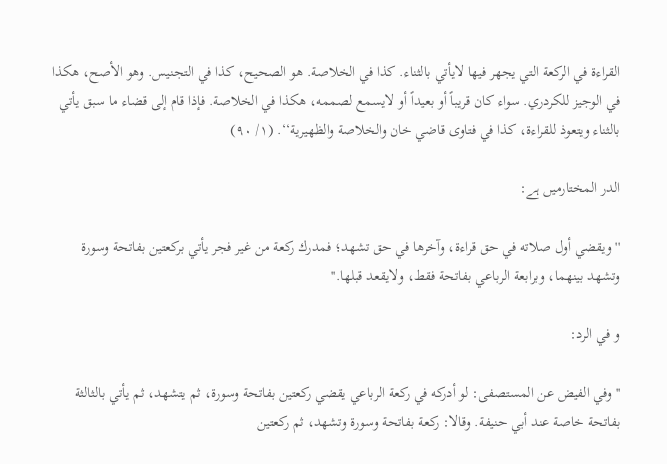القراءة في الركعة التي يجهر فيها لايأتي بالثناء. كذا في الخلاصة. هو الصحيح، كذا في التجنيس. وهو الأصح، هكذا في الوجيز للكردري. سواء كان قريباً أو بعيداً أو لايسمع لصممه، هكذا في الخلاصة. فإذا قام إلى قضاء ما سبق يأتي بالثناء ويتعوذ للقراءة، كذا في فتاوى قاضي خان والخلاصة والظهيرية‘‘. (١/ ٩٠)

الدر المختارمیں ہے:

''ويقضي أول صلاته في حق قراءة، وآخرها في حق تشهد؛ فمدرك ركعة من غير فجر يأتي بركعتين بفاتحة وسورة وتشهد بينهما، وبرابعة الرباعي بفاتحة فقط، ولايقعد قبلها.''

و في الرد:

'' وفي الفيض عن المستصفى: لو أدركه في ركعة الرباعي يقضي ركعتين بفاتحة وسورة، ثم يتشهد، ثم يأتي بالثالثة بفاتحة خاصة عند أبي حنيفة. وقالا: ركعة بفاتحة وسورة وتشهد، ثم ركعتين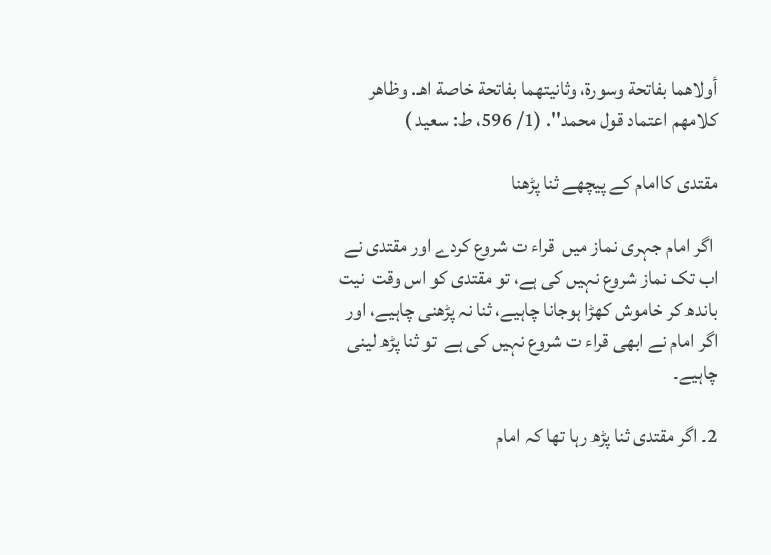أولاهما بفاتحة وسورة، وثانيتهما بفاتحة خاصة اهـ. وظاهر كلامهم اعتماد قول محمد''. (1/ 596، ط: سعید )

مقتدی کاامام کے پیچھے ثنا پڑھنا

 اگر امام جہری نماز میں  قراء ت شروع کردے اور مقتدی نے اب تک نماز شروع نہیں کی ہے، تو مقتدی کو اس وقت  نیت باندھ کر خاموش کھڑا ہوجانا چاہیے، ثنا نہ پڑھنی چاہیے، اور اگر امام نے ابھی قراء ت شروع نہیں کی ہے  تو ثنا پڑھ لینی چاہیے۔

2۔ اگر مقتدی ثنا پڑھ رہا تھا کہ امام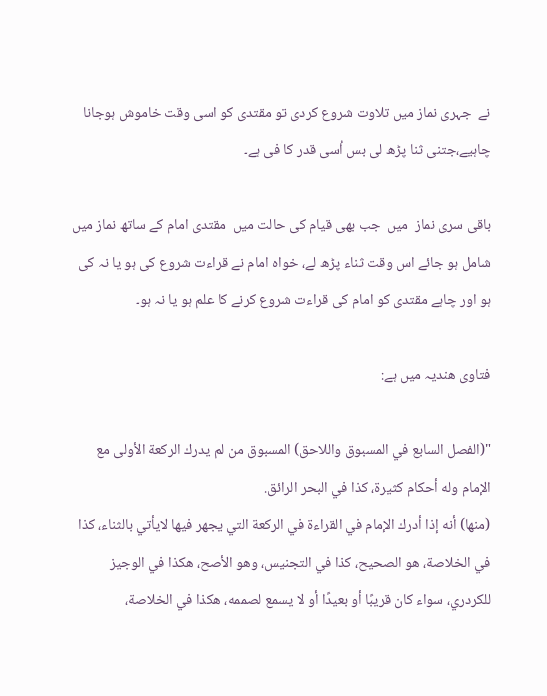نے  جہری نماز میں تلاوت شروع کردی تو مقتدی کو اسی وقت خاموش ہوجانا چاہیے،جتنی ثنا پڑھ لی بس اُسی قدر کا فی ہے۔

باقی سری نماز  میں  جب بھی قیام کی حالت میں  مقتدی امام کے ساتھ نماز میں شامل ہو جائے اس وقت ثناء پڑھ لے، خواہ امام نے قراءت شروع کی ہو یا نہ کی ہو اور چاہے مقتدی کو امام کی قراءت شروع کرنے کا علم ہو یا نہ ہو۔

فتاوى هندیہ میں ہے:

"(الفصل السابع في المسبوق واللاحق) المسبوق من لم يدرك الركعة الأولى مع الإمام وله أحكام كثيرة، كذا في البحر الرائق.
(منها) أنه إذا أدرك الإمام في القراءة في الركعة التي يجهر فيها لايأتي بالثناء، كذا في الخلاصة، هو الصحيح، كذا في التجنيس، وهو الأصح، هكذا في الوجيز للكردري، سواء كان قريبًا أو بعيدًا أو لا يسمع لصممه، هكذا في الخلاصة،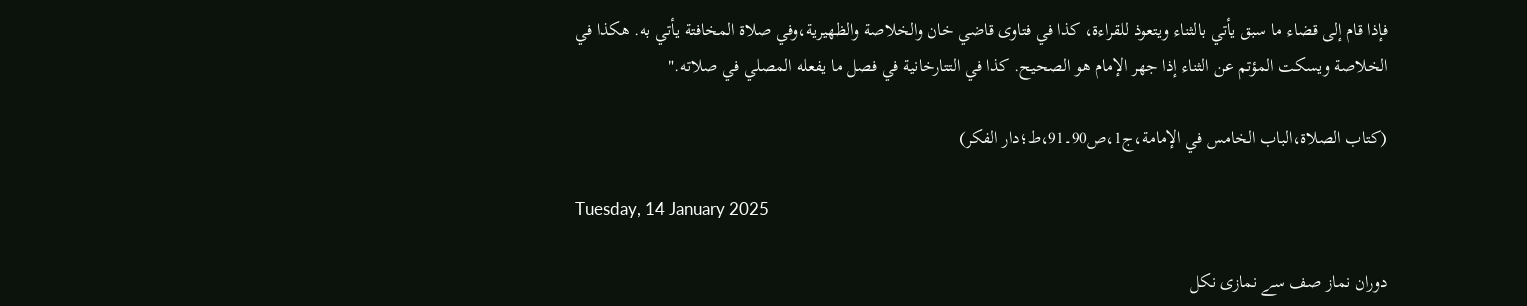فإذا قام إلى قضاء ما سبق يأتي بالثناء ويتعوذ للقراءة، كذا في فتاوى قاضي خان والخلاصة والظهيرية،وفي صلاة المخافتة يأتي به. هكذا في الخلاصة ويسكت المؤتم عن الثناء إذا جهر الإمام هو الصحيح. كذا في التتارخانية في فصل ما يفعله المصلي في صلاته."

(کتاب الصلاۃ،الباب الخامس في الإمامة،ج1،ص90۔91،ط؛دار الفکر)

Tuesday, 14 January 2025

دوران نماز صف سے نمازی نکل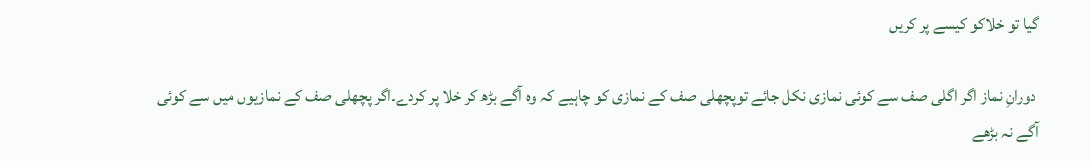گیا تو خلاکو کیسے پر کریں

 دورانِ نماز اگر اگلی صف سے کوئی نمازی نکل جائے توپچھلی صف کے نمازی کو چاہیے کہ وہ آگے بڑھ کر خلا پر کردے۔اگر پچھلی صف کے نمازیوں میں سے کوئی آگے نہ بڑھے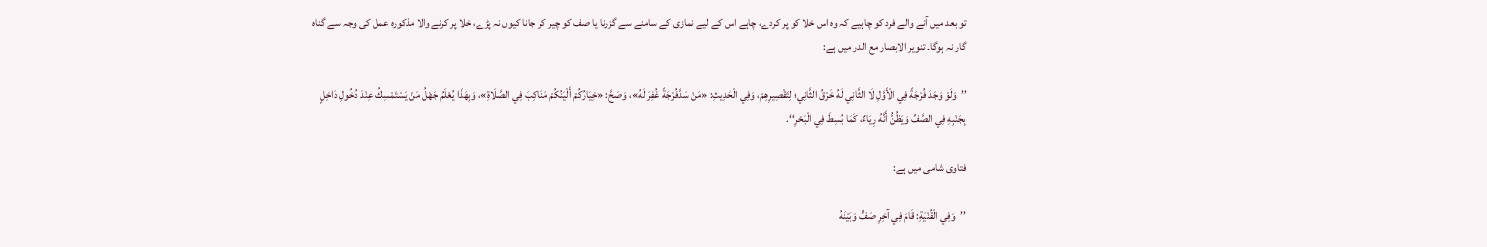تو بعد میں آنے والے فرد کو چاہیے کہ وہ اس خلا کو پر کردے، چاہے اس کے لیے نمازی کے سامنے سے گزرنا یا صف کو چیر کر جانا کیوں نہ پڑے، خلا پر کرنے والا مذکورہ عمل کی وجہ سے گناہ گار نہ ہوگا۔ تنویر الابصار مع الدر میں ہے:

’’وَلَوْ وَجَدَ فُرْجَةً فِي الْأَوَّلِ لَا الثَّانِي لَهُ خَرْقُ الثَّانِي؛ لِتَقْصِيرِهِمْ، وَفِي الْحَدِيثِ: «مَنْ سَدَّفُرْجَةً غُفِرَ لَهُ»، وَصَحَّ: «خِيَارُكُمْ أَلْيَنُكُمْ مَنَاكِبَ فِي الصَّلَاةِ»، وَبِهَذَا يُعْلَمُ جَهْلُ مَنْ يَسْتَمْسِكُ عِنْدَ دُخُولِ دَاخِلٍ بِجَنْبِهِ فِي الصَّفِّ وَيَظُنُّ أَنَّهُ رِيَاءٌ، كَمَا بُسِطَ فِي الْبَحْرِ‘‘.

فتاوی شامی میں ہے:

’’وَفِي الْقُنْيَةِ: قَامَ فِي آخِرِ صَفٍّ وَبَيْنَهُ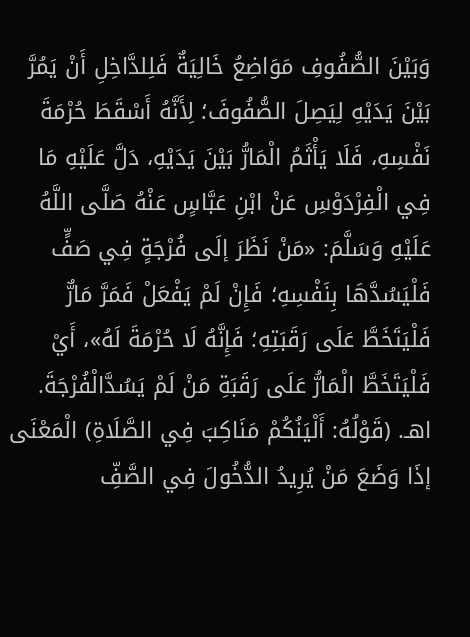وَبَيْنَ الصُّفُوفِ مَوَاضِعُ خَالِيَةٌ فَلِلدَّاخِلِ أَنْ يَمُرَّ بَيْنَ يَدَيْهِ لِيَصِلَ الصُّفُوفَ؛ لِأَنَّهُ أَسْقَطَ حُرْمَةَ نَفْسِهِ، فَلَا يَأْثَمُ الْمَارُّ بَيْنَ يَدَيْهِ، دَلَّ عَلَيْهِ مَا فِي الْفِرْدَوْسِ عَنْ ابْنِ عَبَّاسٍ عَنْهُ صَلَّى اللَّهُ عَلَيْهِ وَسَلَّمَ: «مَنْ نَظَرَ إلَى فُرْجَةٍ فِي صَفٍّ فَلْيَسُدَّهَا بِنَفْسِهِ؛ فَإِنْ لَمْ يَفْعَلْ فَمَرَّ مَارٌّ فَلْيَتَخَطَّ عَلَى رَقَبَتِهِ؛ فَإِنَّهُ لَا حُرْمَةَ لَهُ»، أَيْ فَلْيَتَخَطَّ الْمَارُّ عَلَى رَقَبَةِ مَنْ لَمْ يَسُدَّالْفُرْجَةَ. اهـ. (قَوْلُهُ: أَلْيَنُكُمْ مَنَاكِبَ فِي الصَّلَاةِ) الْمَعْنَى إذَا وَضَعَ مَنْ يُرِيدُ الدُّخُولَ فِي الصَّفِّ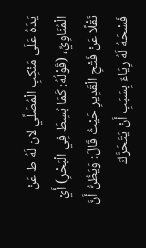يَدَهُ عَلَى مَنْكِبِ الْمُصَلِّي لان لَهُ ط عَنْ الْمُنَاوِيِّ، (قَوْلُهُ: كَمَا بُسِطَ فِي الْبَحْرِ) أَيْ نَقْلًا عَنْ فَتْحِ الْقَدِيرِ حَيْثُ قَالَ: وَيَظُنُّ أَنَّ فَسْحَهُ لَهُ رِيَاءٌ بِسَبَبِ أَنْ يَتَحَرَّكَ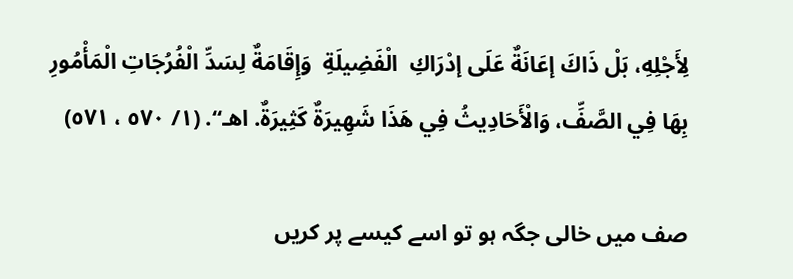لِأَجْلِهِ، بَلْ ذَاكَ إعَانَةٌ عَلَى إدْرَاكِ  الْفَضِيلَةِ  وَإِقَامَةٌ لِسَدِّ الْفُرُجَاتِ الْمَأْمُورِ بِهَا فِي الصَّفِّ، وَالْأَحَادِيثُ فِي هَذَا شَهِيرَةٌ كَثِيرَةٌ. اهـ‘‘. (١/ ٥٧٠ ، ٥٧١)

صف میں خالی جگہ ہو تو اسے کیسے پر کریں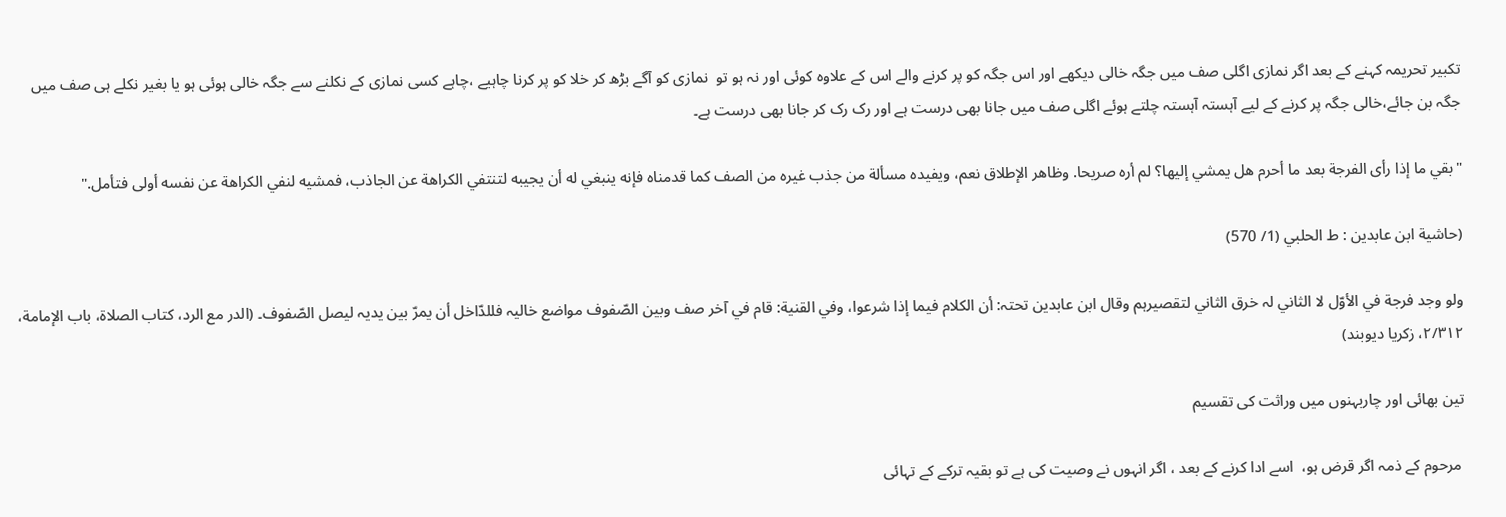تکبیر تحریمہ کہنے کے بعد اگر نمازی اگلی صف میں جگہ خالی دیکھے اور اس جگہ کو پر کرنے والے اس کے علاوہ کوئی اور نہ ہو تو  نمازی کو آگے بڑھ کر خلا کو پر کرنا چاہیے ،چاہے کسی نمازی کے نکلنے سے جگہ خالی ہوئی ہو یا بغیر نکلے ہی صف میں جگہ بن جائے،خالی جگہ پر کرنے کے لیے آہستہ آہستہ چلتے ہوئے اگلی صف میں جانا بھی درست ہے اور رک رک کر جانا بھی درست ہے۔

"بقي ما إذا رأى الفرجة بعد ما أحرم هل يمشي إليها؟ لم أره صريحا. وظاهر الإطلاق نعم، ويفيده مسألة من جذب غيره من الصف كما قدمناه فإنه ينبغي له أن يجيبه لتنتفي الكراهة عن الجاذب، فمشيه لنفي الكراهة عن نفسه أولى فتأمل."

(حاشية ابن عابدين : ط الحلبي (1/ 570)

ولو وجد فرجة في الأوّل لا الثاني لہ خرق الثاني لتقصیرہم وقال ابن عابدین تحتہ: أن الکلام فیما إذا شرعوا، وفي القنیة: قام في آخر صف وبین الصّفوف مواضع خالیہ فللدّاخل أن یمرّ بین یدیہ لیصل الصّفوف۔ (الدر مع الرد، کتاب الصلاة، باب الإمامة، ۲/۳۱۲، زکریا دیوبند)

تین بھائی اور چاربہنوں میں وراثت کی تقسیم

 مرحوم کے ذمہ اگر قرض ہو،  اسے ادا کرنے کے بعد ، اگر انہوں نے وصیت کی ہے تو بقیہ ترکے کے تہائی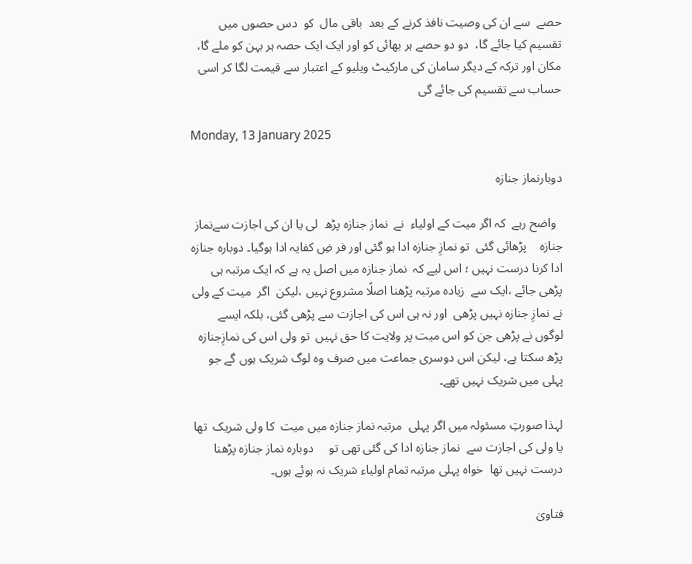حصے  سے ان کی وصیت نافذ کرنے کے بعد  باقی مال  کو  دس حصوں میں تقسیم کیا جائے گا،  دو دو حصے ہر بھائی کو اور ایک ایک حصہ ہر بہن کو ملے گا، مکان اور ترکہ کے دیگر سامان کی مارکیٹ ویلیو کے اعتبار سے قیمت لگا کر اسی حساب سے تقسیم کی جائے گی

Monday, 13 January 2025

دوبارنماز جنازہ

  واضح رہے  کہ اگر میت کے اولیاء  نے  نماز جنازہ پڑھ  لی یا ان کی اجازت سےنماز جنازہ    پڑھائی گئی  تو نمازِ جنازہ ادا ہو گئی اور فر ضِ کفایہ ادا ہوگیا۔ دوبارہ جنازہ  ادا کرنا درست نہیں ؛ اس لیے کہ  نماز جنازہ میں اصل یہ ہے کہ ایک مرتبہ ہی پڑھی جائے ،ایک سے  زیادہ مرتبہ پڑھنا اصلًا مشروع نہیں ،لیکن  اگر  میت کے ولی نے نمازِ جنازہ نہیں پڑھی  اور نہ ہی اس کی اجازت سے پڑھی گئی، بلکہ ایسے لوگوں نے پڑھی جن کو اس میت پر ولایت کا حق نہیں  تو ولی اس کی نمازِجنازہ پڑھ سکتا ہے، لیکن اس دوسری جماعت میں صرف وہ لوگ شریک ہوں گے جو پہلی میں شریک نہیں تھے۔

لہذا صورتِ مسئولہ میں اگر پہلی  مرتبہ نماز جنازہ میں میت  کا ولی شریک  تھا یا ولی کی اجازت سے  نماز جنازہ ادا کی گئی تھی تو     دوبارہ نماز جنازہ پڑھنا درست نہیں تھا  خواہ پہلی مرتبہ تمام اولیاء شریک نہ ہوئے ہوں۔

فتاویٰ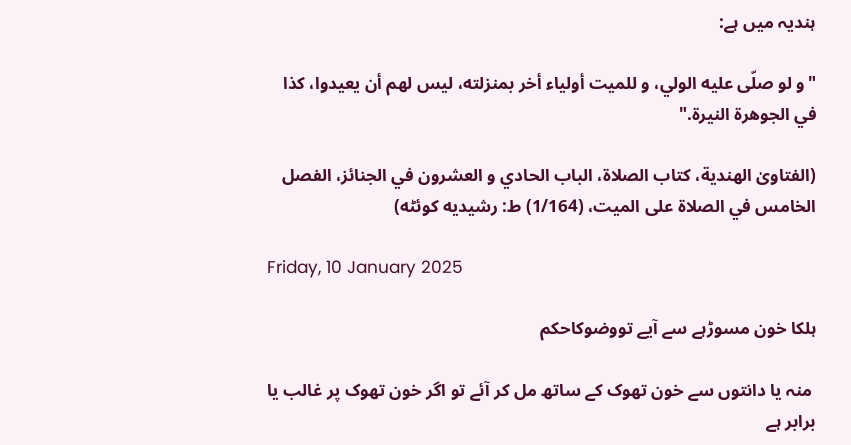ہندیہ میں ہے:

"و لو صلّى علیه الولي، و للمیت أولیاء أخر بمنزلته، لیس لهم أن یعیدوا، کذا في الجوهرة النیرة."

(الفتاویٰ الهندیة، کتاب الصلاة، الباب الحادي و العشرون في الجنائز، الفصل الخامس في الصلاة على المیت، (1/164) ط: رشیدیه کوئٹه)

Friday, 10 January 2025

ہلکا خون مسوڑہے سے آیے تووضوکاحکم

 منہ یا دانتوں سے خون تھوک کے ساتھ مل کر آئے تو اگر خون تھوک پر غالب یا برابر ہے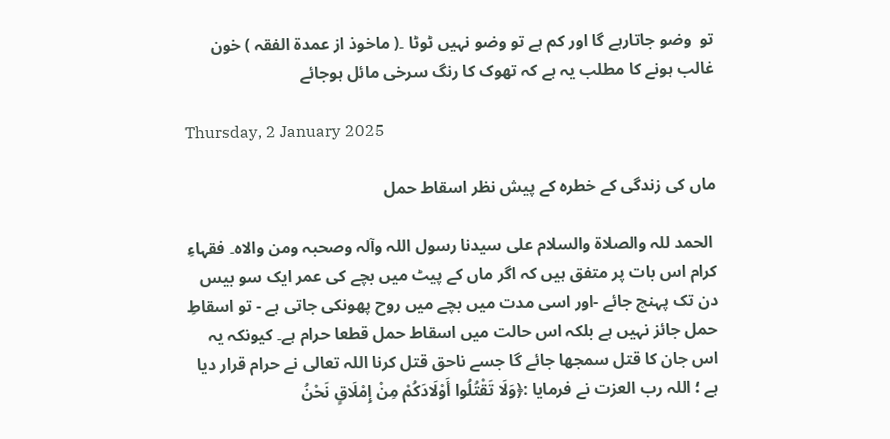تو  وضو جاتارہے گا اور کم ہے تو وضو نہیں ٹوٹا ۔( ماخوذ از عمدۃ الفقہ ) خون غالب ہونے کا مطلب یہ ہے کہ تھوک کا رنگ سرخی مائل ہوجائے

Thursday, 2 January 2025

ماں کی زندگی کے خطرہ کے پیش نظر اسقاط حمل

 الحمد للہ والصلاۃ والسلام علی سیدنا رسول اللہ وآلہ وصحبہ ومن والاہ۔ فقہاءِ کرام اس بات پر متفق ہیں کہ اگر ماں کے پیٹ میں بچے کی عمر ایک سو بیس دن تک پہنچ جائے -اور اسی مدت میں بچے میں روح پھونکی جاتی ہے - تو اسقاطِ حمل جائز نہیں ہے بلکہ اس حالت میں اسقاط حمل قطعا حرام ہے۔ کیونکہ یہ اس جان کا قتل سمجھا جائے گا جسے ناحق قتل کرنا اللہ تعالی نے حرام قرار دیا ہے ؛ اللہ رب العزت نے فرمایا :﴿وَلَا تَقْتُلُوا أَوْلَادَكُمْ مِنْ إِمْلَاقٍ نَحْنُ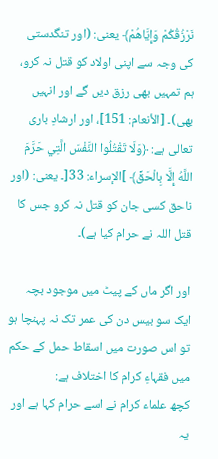نَرْزُقُكُمْ وَإِيَّاهُمْ﴾ یعنی: (اور تنگدستی کی وجہ سے اپنی اولاد کو قتل نہ کرو، ہم تمہیں بھی رزق دیں گے اور انہیں بھی)۔ [الأنعام: 151]، اور ارشادِ باری تعالی ہے: ﴿وَلَا تَقْتُلُوا النَّفْسَ الَّتِي حَرَّمَ اللَّهُ إِلَّا بِالْحَقِّ﴾ ]الإسراء: 33[۔ یعنی: (اور ناحق کسی جان کو قتل نہ کرو جس کا قتل اللہ نے حرام کیا ہے)۔

اور اگر ماں کے پیٹ میں موجود بچہ ایک سو بیس دن کی عمر تک نہ پہنچا ہو تو اس صورت میں اسقاط حمل کے حکم میں فقہاءِ کرام کا اختلاف ہے:
کچھ علماء کرام نے اسے حرام کہا ہے اور یہ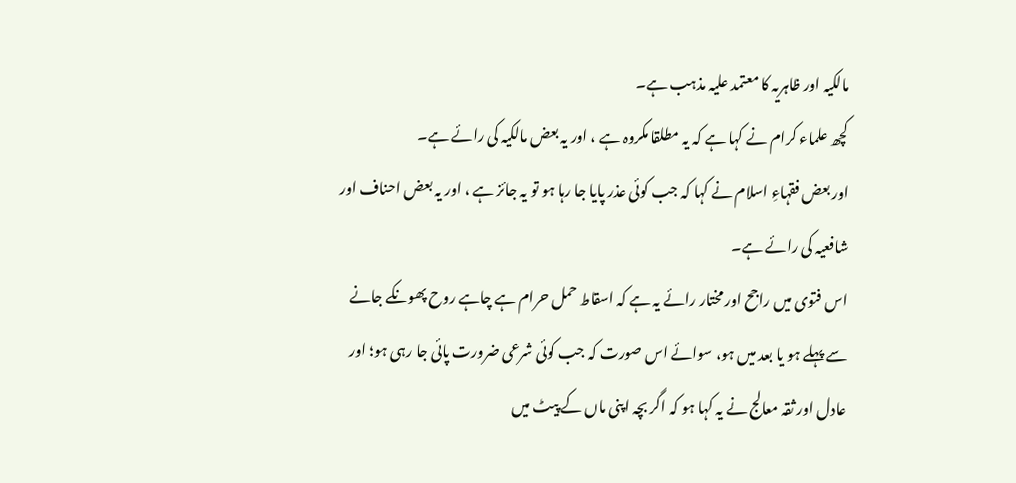مالکیہ اور ظاہریہ کا معتمد علیہ مذہب ہے۔
کچھ علماء کرام نے کہا ہے کہ یہ مطلقا مکروہ ہے ، اور یہ بعض مالکیہ کی رائے ہے۔
اور بعض فقہاءِ اسلام نے کہا کہ جب کوئی عذر پایا جا رہا ہو تو یہ جائز ہے ، اور یہ بعض احناف اور شافعیہ کی رائے ہے۔
اس فتوی میں راجح اور مختار رائے یہ ہے کہ اسقاط حمل حرام ہے چاہے روح پھونکے جانے سے پہلے ہو یا بعد میں ہو، سوائے اس صورت کہ جب کوئی شرعی ضرورت پائی جا رہی ہو؛ اور عادل اور ثقہ معالج نے یہ کہا ہو کہ اگر بچہ اپنی ماں کے پیٹ میں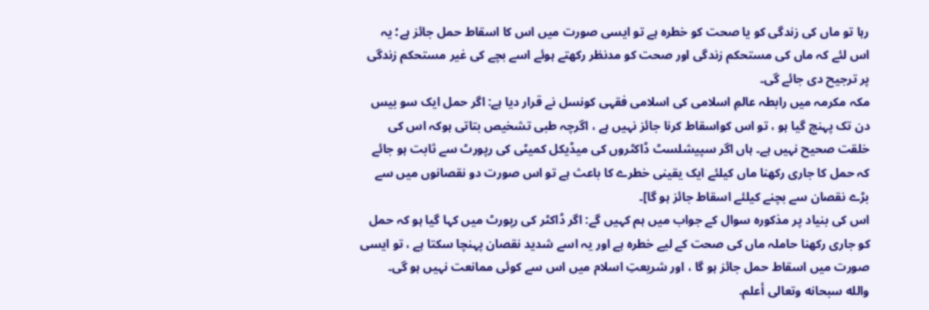رہا تو ماں کی زندگی کو یا صحت کو خطرہ ہے تو ایسی صورت میں اس کا اسقاط حمل جائز ہے؛ یہ اس لئے کہ ماں کی مستحکم زندگی اور صحت کو مدنظر رکھتے ہوئے اسے بچے کی غیر مستحکم زندگی پر ترجیح دی جائے گی۔
مکہ مکرمہ میں رابطہ عالمِ اسلامی کی اسلامی فقہی کونسل نے قرار دیا ہے: اگر حمل ایک سو بیس دن تک پہنچ گیا ہو ، تو اس کواسقاط کرنا جائز نہیں ہے ، اگرچہ طبی تشخیص بتاتی ہوکہ اس کی خلقت صحیح نہیں ہے۔ ہاں اگر سپیشلسٹ ڈاکٹروں کی میڈیکل کمیٹی کی رپورٹ سے ثابت ہو جائے کہ حمل کا جاری رکھنا ماں کیلئے ایک یقینی خطرے کا باعث ہے تو اس صورت دو نقصانوں میں سے بڑے نقصان سے بچنے کیلئے اسقاط جائز ہو گا]۔
اس کی بنیاد پر مذکورہ سوال کے جواب میں ہم کہیں گے: اگر ڈاکٹر کی رپورٹ میں کہا گیا ہو کہ حمل کو جاری رکھنا حاملہ ماں کی صحت کے لیے خطرہ ہے اور یہ اسے شدید نقصان پہنچا سکتا ہے ، تو ایسی صورت میں اسقاط حمل جائز ہو گا ، اور شریعتِ اسلام میں اس سے کوئی ممانعت نہیں ہو گی۔
والله سبحانه وتعالى أعلم.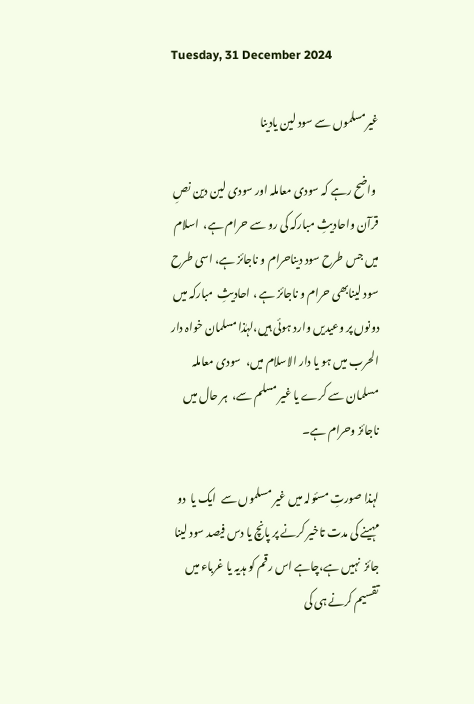Tuesday, 31 December 2024

غیرمسلموں سے سود لین یادینا

 واضح رہے کہ سودی معاملہ اور سودی لین دین نصِ قرآن واحادیثِ مبارکہ کی رو سے حرام ہے،  اسلام میں جس طرح سود دیناحرام و ناجائز ہے، اسی طرح سود لینابھی حرام و ناجائز ہے ، احادیثِ  مبارکہ میں دونوں پر وعیدیں وارد ہوئی ہیں،لہٰذا مسلمان خواہ دار الحرب میں ہو یا دار الاسلام میں،  سودی معاملہ مسلمان سے کرے یا غیر مسلم سے،  ہر حال میں ناجائز وحرام ہے۔

لہذا صورتِ مسئولہ میں غیر مسلموں سے  ایک یا  دو مہینے کی مدت تاخیر کرنے پر پانچ یا دس فیصد سود لینا جائز  نہیں ہے،چاہے اس رقم کو ہدیہ یا غرباء میں تقسیم کرنے ہی کی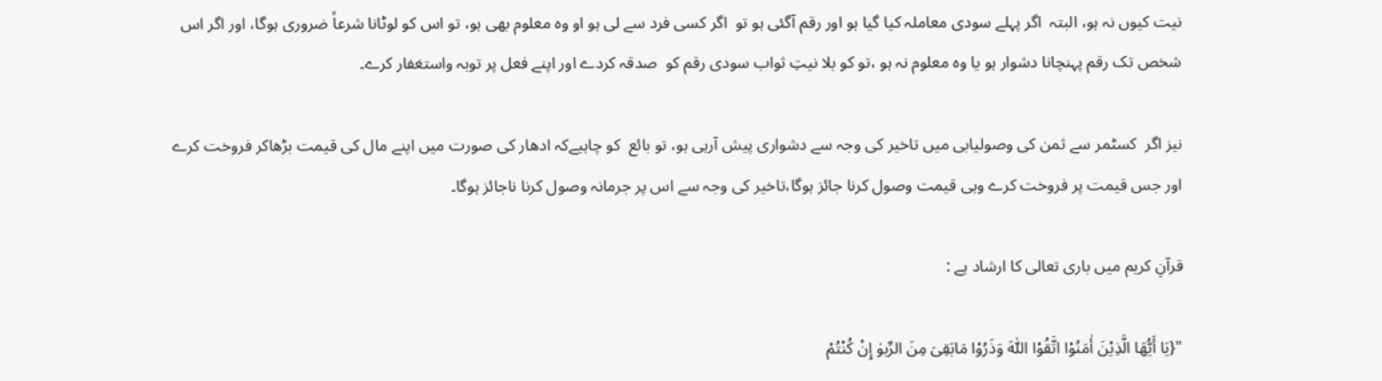نیت کیوں نہ ہو، البتہ  اگر پہلے سودی معاملہ کیا گیا ہو اور رقم آگئی ہو تو  اگر کسی فرد سے لی ہو او وہ معلوم بھی ہو، تو اس کو لوٹانا شرعاً ضروری ہوگا، اور اگر اس شخص تک رقم پہنچانا دشوار ہو یا وہ معلوم نہ ہو ،تو کو بلا نیتِ ثواب سودی رقم کو  صدقہ کردے اور اپنے فعل پر توبہ واستغفار کرے۔

نیز اگر  کسٹمر سے ثمن كی وصوليابی ميں تاخیر کی وجہ سے دشواری پیش آرہی ہو، تو بائع  کو چاہیےکہ ادھار کی صورت میں اپنے مال کی قیمت بڑھاکر فروخت کرے اور جس قیمت پر فروخت کرے وہی قیمت وصول کرنا جائز ہوگا،تاخیر کی وجہ سے اس پر جرمانہ وصول کرنا ناجائز ہوگا۔

قرآنِ کریم میں باری تعالی کا ارشاد ہے :

"{یَا أَیُّهَا الَّذِیْنَ أٰمَنُوْا اتَّقُوْا اللّٰهَ وَذَرُوْا مَابَقِیَ مِنَ الرِّبوٰ إِنْ كُنْتُمْ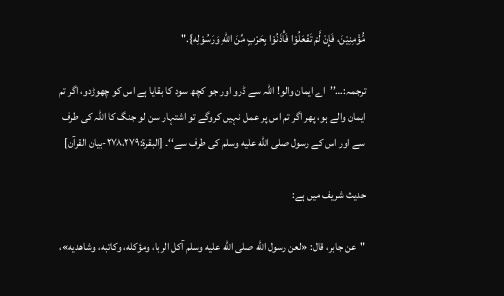مُّؤْمِنِیْنَ، فَإِنْ لَّمْ تَفْعَلُوْا فَأْذَنُوْا بِحَرْبٍ مِّنَ اللّٰهِ وَرَسُوْلِه}."

ترجمہ:…’’اے ایمان والو! اللہ سے ڈرو اور جو کچھ سود کا بقایا ہے اس کو چھوڑدو، اگر تم ایمان والے ہو، پھر اگر تم اس پر عمل نہیں کروگے تو اشتہار سن لو جنگ کا اللہ کی طرف سے اور اس کے رسول صلى الله عليه وسلم کی طرف سے‘‘۔ [البقرۃ:۲۷۸،۲۷۹-بیان القرآن]

حدیث شریف میں ہے:

"عن جابر، قال: «لعن رسول الله صلى الله عليه وسلم آكل الربا، ومؤكله، وكاتبه، وشاهديه»،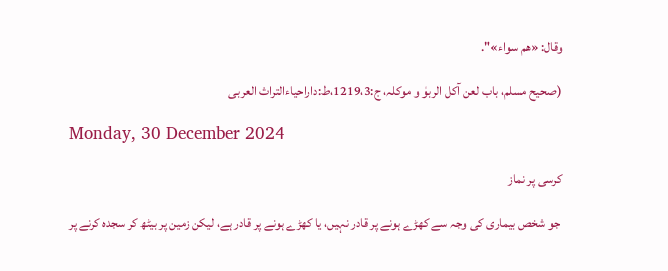وقال: «هم سواء»".

(صحیح مسلم، باب لعن آکل الربوٰ و موکلہ، ج:1219،3،ط:داراحیاءالتراث العربی

Monday, 30 December 2024

کرسی پر نماز

 جو شخص بیماری کی وجہ سے کھڑے ہونے پر قادر نہیں، یا کھڑے ہونے پر قادر ہے، لیکن زمین پر بیٹھ کر سجدہ کرنے پر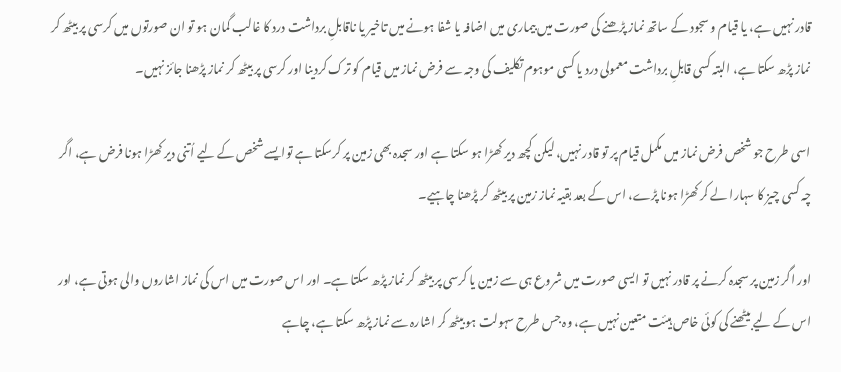قادر نہیں ہے، یا قیام و سجود کے ساتھ نماز پڑھنے کی صورت میں بیماری میں اضافہ یا شفا ہونے میں تاخیر یا ناقابلِ برداشت درد کا غالب گمان ہو تو ان صورتوں میں کرسی پر بیٹھ کر نماز پڑھ سکتا ہے، البتہ کسی قابلِ برداشت معمولی درد یا کسی موہوم تکلیف کی وجہ سے فرض نماز میں قیام کو ترک کردینا اور کرسی پر بیٹھ کر نماز پڑھنا جائز نہیں۔

اسی طرح جو شخص فرض نماز میں مکمل قیام پر تو قادر نہیں، لیکن کچھ دیر کھڑا ہو سکتا ہے اور سجدہ بھی زمین پر کرسکتا ہے توایسے شخص کے لیے اُتنی دیر کھڑا ہونا فرض ہے، اگر چہ کسی چیز کا سہارا لے کر کھڑا ہونا پڑے، اس کے بعد بقیہ نماز زمین پر بیٹھ کر پڑھنا چاہیے۔

اور اگر زمین پر سجدہ کرنے پر قادر نہیں تو ایسی صورت میں شروع ہی سے زمین یا کرسی پر بیٹھ کر نماز پڑھ سکتا ہے۔ اور اس صورت میں اس کی نماز اشاروں والی ہوتی ہے، اور اس کے لیے بیٹھنے کی کوئی خاص ہیئت متعین نہیں ہے، وہ جس طرح سہولت ہو بیٹھ کر اشارہ سے نماز پڑھ سکتا ہے، چاہے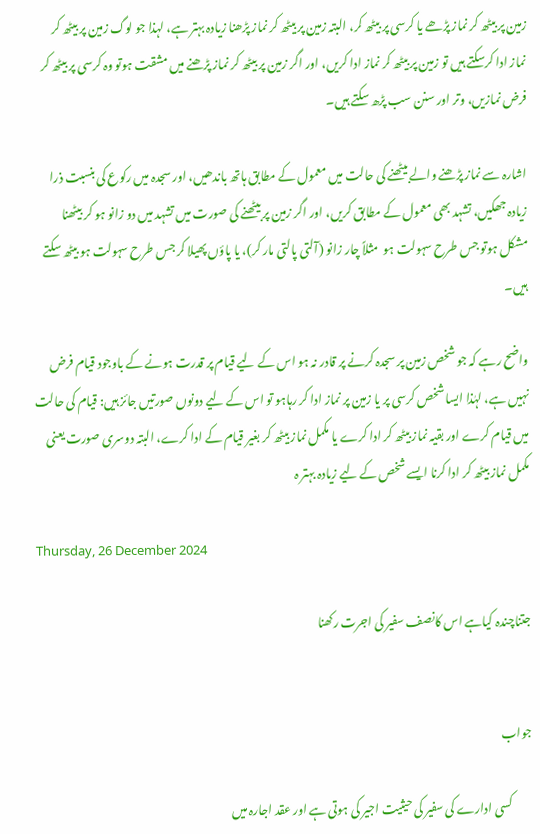زمین پر بیٹھ کر نماز پڑھے یا کرسی پر بیٹھ کر، البتہ زمین پر بیٹھ کر نماز پڑھنا زیادہ بہتر ہے، لہذا جو لوگ زمین پر بیٹھ کر نماز ادا کرسکتے ہیں تو زمین پر بیٹھ کر نماز ادا کریں، اور اگر زمین پر بیٹھ کر نماز پڑھنے میں مشقت ہوتو وہ کرسی پر بیٹھ کر فرض نمازیں، وتر اور سنن سب پڑھ سکتے ہیں۔

اشارہ سے نماز پڑھنے والے بیٹھنے کی حالت میں معمول کے مطابق ہاتھ باندھیں، اور سجدہ میں رکوع کی بنسبت ذرا زیادہ جھکیں، تشہد بھی معمول کے مطابق کریں، اور اگر زمین پر بیٹھنے کی صورت میں تشہد میں دو زانو ہو کر بیٹھنا مشکل ہوتو جس طرح سہولت ہو  مثلاً چار زانو (آلتی پالتی مار کر)، یا پاؤں پھیلا کر جس طرح سہولت ہو بیٹھ سکتے ہیں۔

واضح رہے کہ جو شخص زمین پر سجدہ کرنے پر قادر نہ ہو اس کے لیے قیام پر قدرت ہونے کے باوجود قیام فرض نہیں ہے، لہٰذا ایسا شخص کرسی پر یا زمین پر نماز ادا کر رہاہو تو اس کے لیے دونوں صورتیں جائز ہیں: قیام کی حالت میں قیام کرے اور بقیہ نماز بیٹھ کر ادا کرے یا مکمل نماز بیٹھ کر بغیر قیام کے ادا کرے، البتہ دوسری صورت یعنی مکمل نماز بیٹھ کر ادا کرنا ایسے شخص کے لیے زیادہ بہتر ہ

Thursday, 26 December 2024

جتناچندہ کیاہے اس کانصف سفیر کی اجرت رکھنا


جواب

        کسی ادارے کی سفیر کی حیثیت اجیر کی ہوتی ہے اور عقد اجارہ میں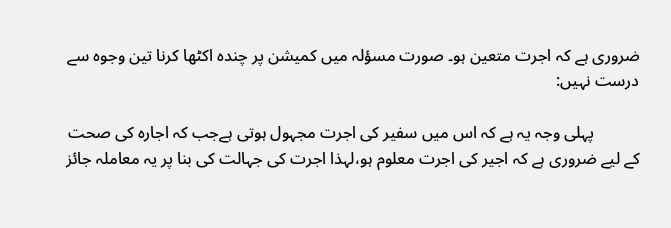ضروری ہے کہ اجرت متعین ہو۔ صورت مسؤلہ میں کمیشن پر چندہ اکٹھا کرنا تین وجوہ سے درست نہیں:

           پہلی وجہ یہ ہے کہ اس میں سفیر کی اجرت مجہول ہوتی ہےجب کہ اجارہ کی صحت کے لیے ضروری ہے کہ اجیر کی اجرت معلوم ہو،لہذا اجرت کی جہالت کی بنا پر یہ معاملہ جائز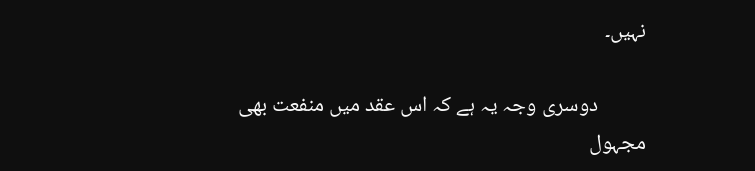نہیں۔

          دوسری وجہ یہ ہے کہ اس عقد میں منفعت بھی مجہول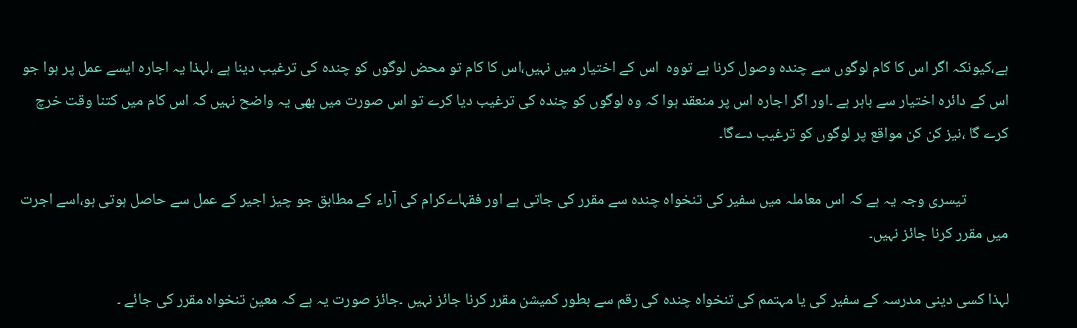ہے،کیونکہ اگر اس کا کام لوگوں سے چندہ وصول کرنا ہے تووہ  اس کے اختیار میں نہیں،اس کا کام تو محض لوگوں کو چندہ کی ترغیب دینا ہے ،لہذا یہ اجارہ ایسے عمل پر ہوا جو اس کے دائرہ اختیار سے باہر ہے ۔اور اگر اجارہ اس پر منعقد ہوا کہ وہ لوگوں کو چندہ کی ترغیب دیا کرے تو اس صورت میں بھی یہ واضح نہیں کہ اس کام میں کتنا وقت خرچ کرے گا ،نیز کن کن مواقع پر لوگوں کو ترغیب دےگا۔

            تیسری وجہ یہ ہے کہ اس معاملہ میں سفیر کی تنخواہ چندہ سے مقرر کی جاتی ہے اور فقہاےکرام کی آراء کے مطابق جو چیز اجیر کے عمل سے حاصل ہوتی ہو،اسے اجرت میں مقرر کرنا جائز نہیں۔

لہذا کسی دینی مدرسہ کے سفیر کی یا مہتمم کی تنخواہ چندہ کی رقم سے بطور کمیشن مقرر کرنا جائز نہیں ۔جائز صورت یہ ہے کہ معین تنخواہ مقرر کی جائے ۔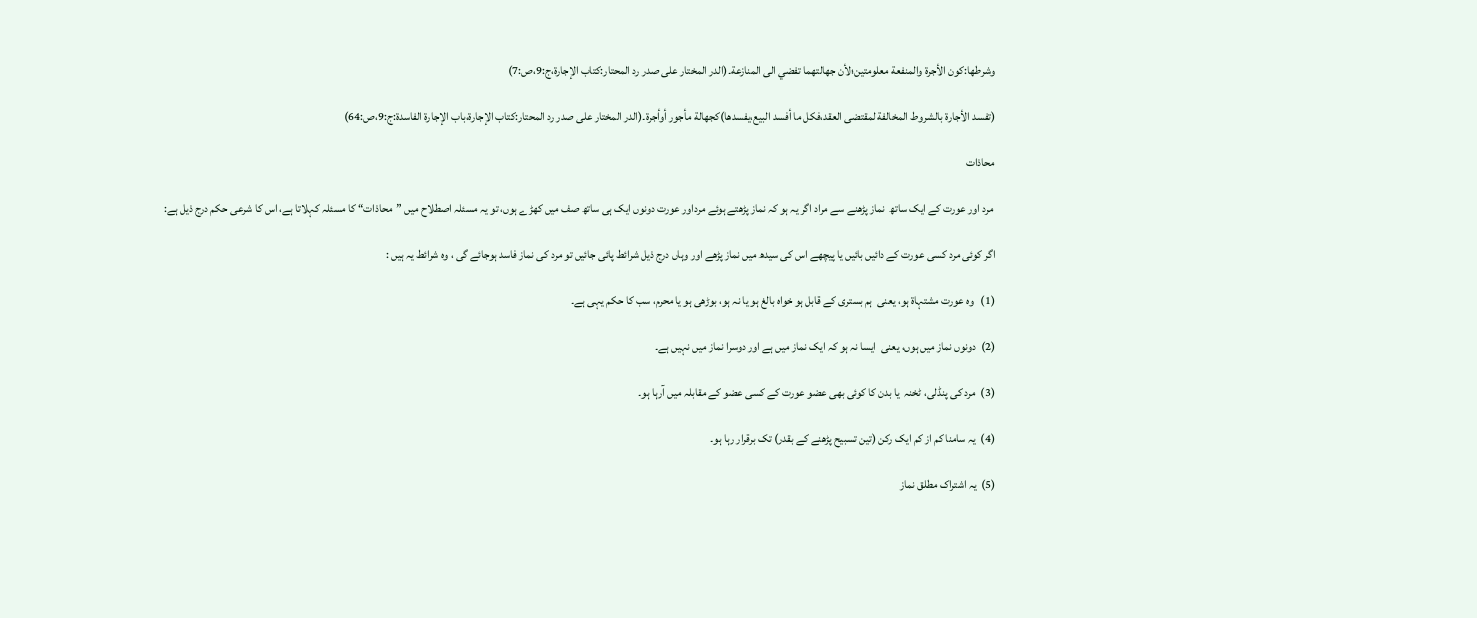وشرطها:كون الأجرة والمنفعة معلومتين؛لأن جهالتهما تفضي الى المنازعة۔(الدر المختار على صدر رد المحتار:كتاب الإجارة،ج:9،ص:7)

(تفسد الأجارة بالشروط المخالفة لمقتضى العقد،فكل ما أفسد البيع،يفسدها)كجهالة مأجور أوأجرة۔(الدر المختار على صدر رد المحتار:كتاب الإجارة،باب الإجارة الفاسدة:ج:9،ص:64)

محاذات

 مرد اور عورت کے ایک ساتھ  نماز پڑھنے سے مراد اگر یہ ہو کہ نماز پڑھتے ہوئے مرداور عورت دونوں ایک ہی ساتھ صف میں کھڑے ہوں، تو یہ مسئلہ اصطلاح میں ”محاذات“ کا مسئلہ کہلاتا ہے، اس کا شرعی حکم درج ذیل ہے:

اگر کوئی مرد کسی عورت کے دائیں بائیں یا پیچھے اس کی سیدھ میں نماز پڑھے اور وہاں درج ذیل شرائط پائی جائیں تو مرد کی نماز فاسد ہوجائے گی ، وہ شرائط یہ ہیں :

(1)   وہ عورت مشتہاۃ ہو، یعنی  ہم بستری کے قابل ہو خواہ بالغ ہو یا نہ ہو، بوڑھی ہو یا محرم، سب کا حکم یہی ہے۔

(2)  دونوں نماز میں ہوں، یعنی  ایسا نہ ہو کہ ایک نماز میں ہے اور دوسرا نماز میں نہیں ہے۔

(3)  مرد کی پنڈلی، ٹخنہ  یا بدن کا کوئی بھی عضو عورت کے کسی عضو کے مقابلہ میں آرہا ہو۔

(4)  یہ سامنا کم از کم ایک رکن (تین تسبیح پڑھنے کے بقدر) تک برقرار رہا ہو۔

(5)  یہ اشتراک مطلق نماز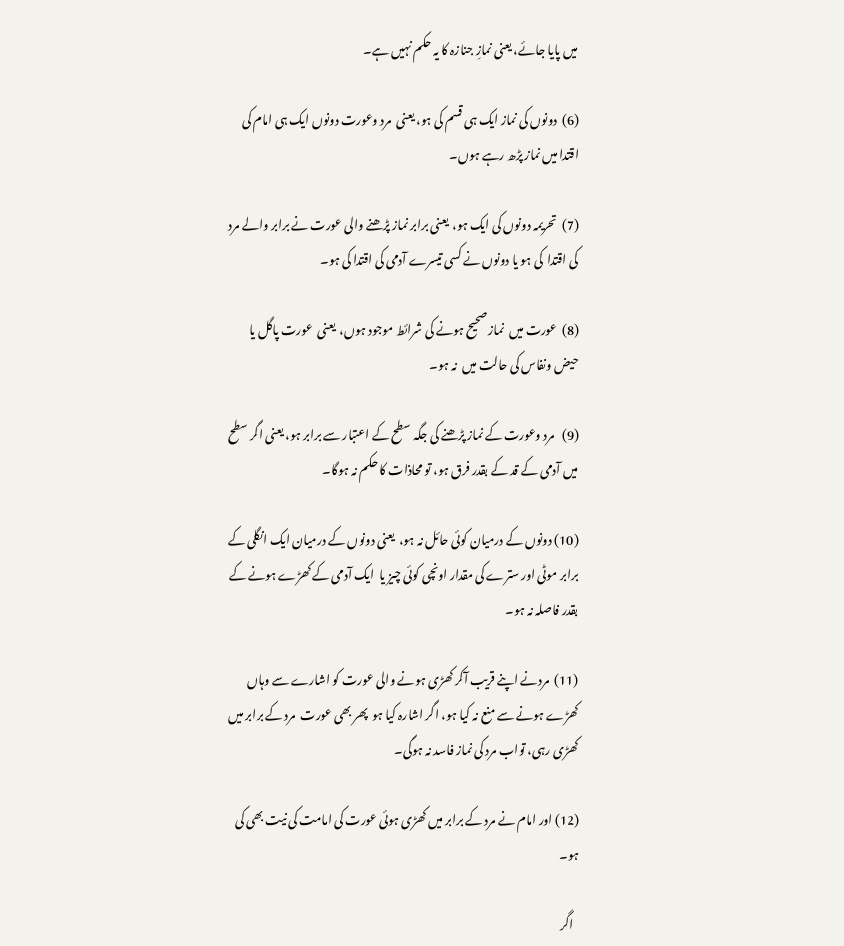میں پایا جائے، یعنی نمازِ جنازہ کا یہ حکم نہیں ہے۔

(6)  دونوں کی نماز ایک ہی قسم کی ہو، یعنی  مرد وعورت دونوں ایک ہی امام کی اقتدا میں نماز پڑھ رہے ہوں۔

(7)  تحریمہ دونوں کی ایک ہو،  یعنی برابر نماز پڑھنے والی عورت نے برابر والے مرد کی اقتدا  کی ہو یا دونوں نے کسی تیسرے آدمی کی اقتدا کی ہو۔

(8)  عورت میں  نماز صحیح ہونے کی شرائط موجود ہوں،  یعنی  عورت پاگل یا حیض ونفاس کی حالت میں  نہ ہو۔

(9)   مرد وعورت کے نماز پڑھنے کی جگہ سطح کے اعتبار سے برابر ہو، یعنی اگر سطح میں آدمی کے قد کے بقدر فرق ہو، تو محاذات کا حکم نہ ہوگا۔

(10) دونوں کے درمیان کوئی حائل نہ ہو،  یعنی دونوں کے درمیان ایک انگلی کے برابر موٹی اور سترے کی مقدار اونچی کوئی چیز یا  ایک آدمی کے کھڑے ہونے کے بقدر فاصلہ نہ ہو۔

(11)  مردنے اپنے قریب آکر کھڑی ہونے والی عورت کو اشارے سے وہاں کھڑے ہونے سے منع نہ کیا ہو، اگر اشارہ کیا ہو  پھر بھی عورت  مرد کے برابر میں کھڑی رہی، تواب مرد کی نماز فاسد نہ ہوگی۔

(12) اور امام نے مرد کے برابر میں کھڑی ہوئی عورت کی امامت کی نیت بھی کی ہو۔

  اگر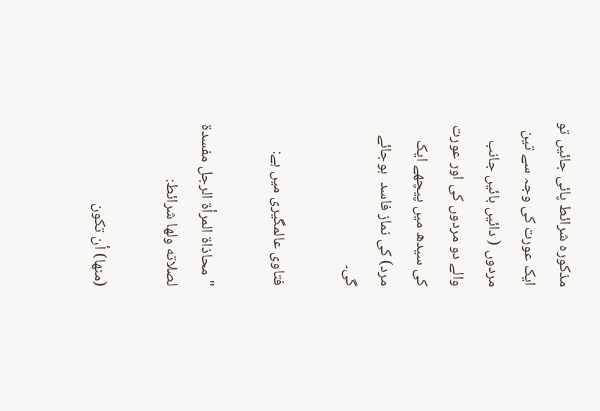مذکورہ شرائط پائی جائیں تو ایک عورت کی وجہ سے تین مردوں ( دائیں بائیں جانب والے دو مردوں کی اور عورت کی سیدھ میں پیچھے ایک مرد) کی نماز فاسد  ہوجائے گی۔

فتاوی عالمگیری میں ہے:

"محاذاة المرأة الرجل مفسدة لصلاته ولها شرائط:

(منها) أن تكون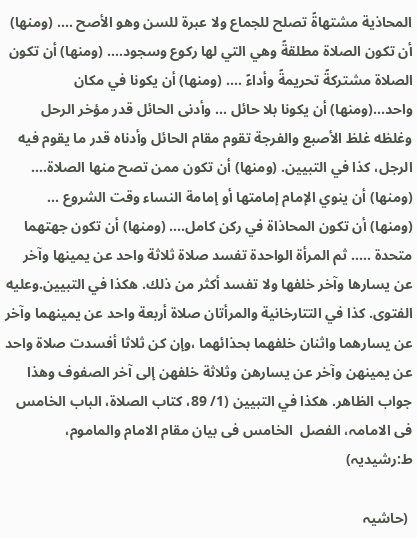المحاذية مشتهاةً تصلح للجماع ولا عبرة للسن وهو الأصح .... (ومنها) أن تكون الصلاة مطلقةً وهي التي لها ركوع وسجود.... (ومنها) أن تكون الصلاة مشتركةً تحريمةً وأداءً .... (ومنها) أن يكونا في مكان واحد...(ومنها) أن يكونا بلا حائل ... وأدنى الحائل قدر مؤخر الرحل وغلظه غلظ الأصبع والفرجة تقوم مقام الحائل وأدناه قدر ما يقوم فيه الرجل، كذا في التبيين. (ومنها) أن تكون ممن تصح منها الصلاة.... (ومنها) أن ينوي الإمام إمامتها أو إمامة النساء وقت الشروع ... (ومنها) أن تكون المحاذاة في ركن كامل.... (ومنها) أن تكون جهتهما متحدة ..... ثم المرأة الواحدة تفسد صلاة ثلاثة واحد عن يمينها وآخر عن يسارها وآخر خلفها ولا تفسد أكثر من ذلك. هكذا في التبيين.وعليه الفتوى. كذا في التتارخانية والمرأتان صلاة أربعة واحد عن يمينهما وآخر عن يسارهما واثنان خلفهما بحذائهما ،وإن كن ثلاثا أفسدت صلاة واحد عن يمينهن وآخر عن يسارهن وثلاثة خلفهن إلى آخر الصفوف وهذا جواب الظاهر. هكذا في التبيين (1/ 89، کتاب الصلاۃ، الباب الخامس فی الامامہ، الفصل  الخامس فی بیان مقام الامام والماموم، ط:رشیدیہ)

 (حاشیہ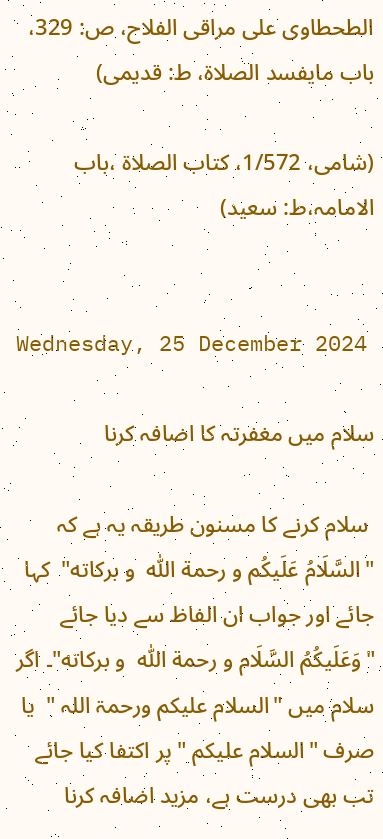الطحطاوی علی مراقی الفلاح، ص: 329، باب مایفسد الصلاۃ، ط: قدیمی)

(شامی، 1/572، کتاب الصلاۃ ،باب الامامہ،ط: سعید)


Wednesday, 25 December 2024

سلام میں مغفرتہ کا اضافہ کرنا

 سلام کرنے کا مسنون طریقہ یہ ہے کہ   "السَّلَامُ عَلَیکُم و رحمة اللّٰه  و بركاته"  کہا جائے اور جواب ان الفاظ سے دیا جائے "وَعَلَیکُمُ السَّلَام و رحمة اللّٰه  و بركاته"۔ اگر  سلام میں "السلام علیکم ورحمۃ اللہ "  یا  صرف "السلام علیکم " پر اکتفا کیا جائے تب بھی درست ہے، مزید اضافہ کرنا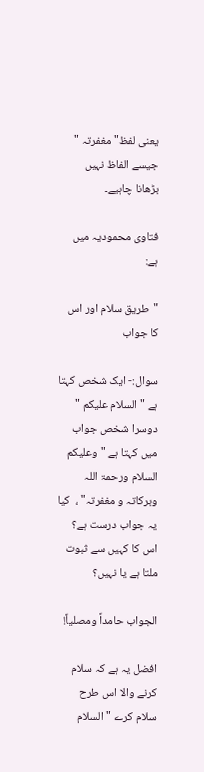یعنی لفظ" مغفرتہ " جیسے الفاظ نہیں   بڑھانا چاہیے۔

فتاوی محمودیہ میں ہے:

"طریق سلام اور اس کا جواب

سوال:- ایک شخص کہتا ہے "السلام علیکم " دوسرا شخص جواب میں کہتا ہے "وعلیکم السلام ورحمۃ اللہ وبرکاتہ و مغفرتہ" ،  کیا یہ جواب درست ہے؟  اس کا کہیں سے ثبوت ملتا ہے یا نہیں؟

الجواب حامداً ومصلیاً!

افضل یہ ہے کہ سلام کرنے والا اس طرح سلام کرے " السلام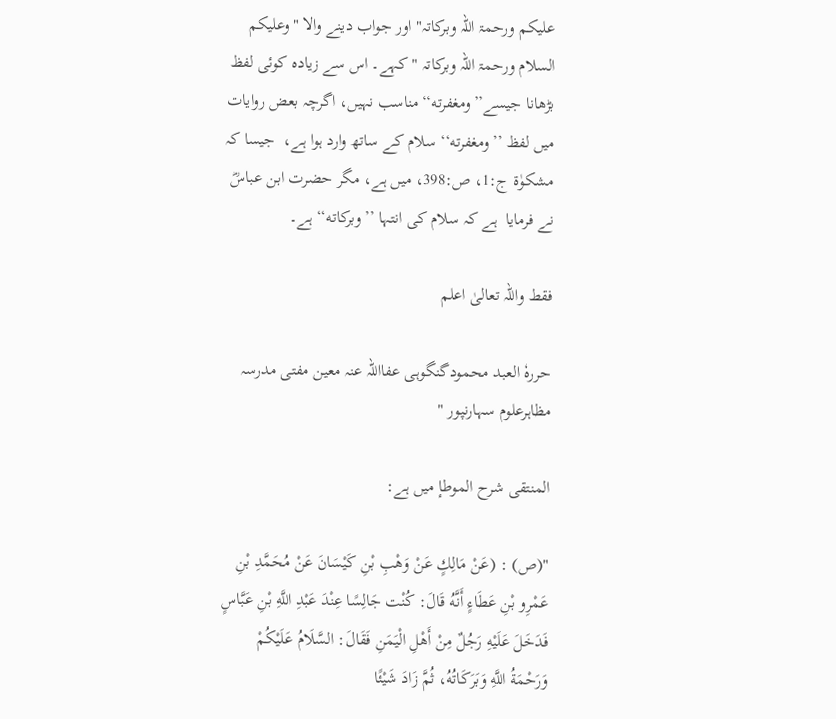علیکم ورحمۃ اللہ وبرکاتہ" اور جواب دینے والا "وعلیکم السلام ورحمۃ اللہ وبرکاتہ "کہے۔ اس سے زیادہ کوئی لفظ بڑھانا جیسے’’ومغفرته‘‘مناسب نہیں، اگرچہ بعض روایات میں لفظ ’’ومغفرته‘‘ سلام کے ساتھ وارد ہوا ہے،  جیسا کہ مشکوٰۃ ج:1، ص:398، میں ہے، مگر حضرت ابن عباسؓ نے فرمایا  ہے کہ سلام کی انتہا ’’وبركاته‘‘ ہے۔

فقط واللہ تعالیٰ اعلم

حررہٗ العبد محمودگنگوہی عفااللہ عنہ معین مفتی مدرسہ مظاہرعلوم سہارنپور "

المنتقى شرح الموطإ میں ہے:

"(ص) : (عَنْ مَالِكٍ عَنْ وَهْبِ بْنِ كَيْسَانَ عَنْ مُحَمَّدِ بْنِ عَمْرِو بْنِ عَطَاءٍ أَنَّهُ قَالَ: كُنْت جَالِسًا عِنْدَ عَبْدِ اللَّهِ بْنِ عَبَّاسٍ فَدَخَلَ عَلَيْهِ رَجُلٌ مِنْ أَهْلِ الْيَمَنِ فَقَالَ: السَّلَامُ عَلَيْكُمْ وَرَحْمَةُ اللَّهِ وَبَرَكَاتُهُ، ثُمَّ زَادَ شَيْئًا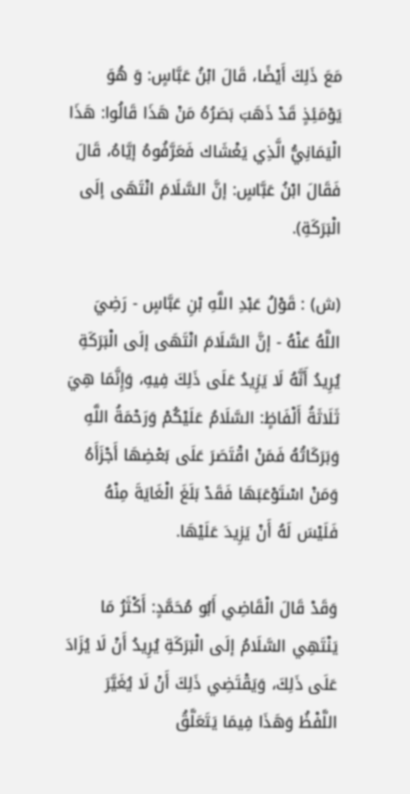مَعَ ذَلِكَ أَيْضًا، قَالَ ابْنُ عَبَّاسٍ: وَ هُوَ يَوْمَئِذٍ قَدْ ذَهَبَ بَصَرُهُ مَنْ هَذَا قَالُوا: هَذَا الْيَمَانِيُّ الَّذِي يَغْشَاك فَعَرَّفُوهُ إيَّاهُ، قَالَ فَقَالَ ابْنُ عَبَّاسٍ: إنَّ السَّلَامَ انْتَهَى إلَى الْبَرَكَةِ).

(ش) : قَوْلُ عَبْدِ اللَّهِ بْنِ عَبَّاسٍ - رَضِيَ اللَّهُ عَنْهُ - إنَّ السَّلَامَ انْتَهَى إلَى الْبَرَكَةِ يُرِيدُ أَنَّهُ لَا يَزِيدُ عَلَى ذَلِكَ فِيهِ، وَإِنَّمَا هِيَ ثَلَاثَةُ أَلْفَاظٍ: السَّلَامُ عَلَيْكُمْ وَرَحْمَةُ اللَّهِ وَبَرَكَاتُهُ فَمَنْ اقْتَصَرَ عَلَى بَعْضِهَا أَجْزَأَهُ وَمَنْ اسْتَوْعَبَهَا فَقَدْ بَلَغَ الْغَايَةَ مِنْهُ فَلَيْسَ لَهُ أَنْ يَزِيدَ عَلَيْهَا.

وَقَدْ قَالَ الْقَاضِي أَبُو مُحَمَّدٍ: أَكْثَرُ مَا يَنْتَهِي السَّلَامُ إلَى الْبَرَكَةِ يُرِيدُ أَنْ لَا يُزَادَ عَلَى ذَلِكَ، وَيَقْتَضِي ذَلِكَ أَنْ لَا يُغَيَّرَ اللَّفْظُ وَهَذَا فِيمَا يَتَعَلَّقُ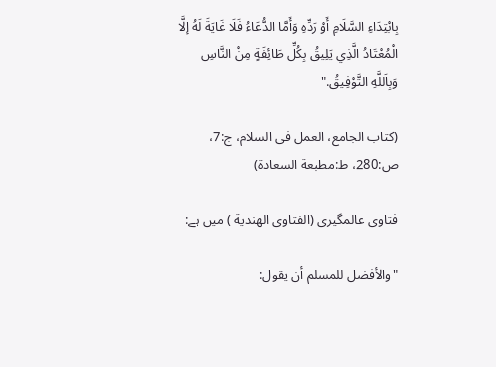بِابْتِدَاءِ السَّلَامِ أَوْ رَدِّهِ وَأَمَّا الدُّعَاءُ فَلَا غَايَةَ لَهُ إلَّا الْمُعْتَادُ الَّذِي يَلِيقُ بِكُلِّ طَائِفَةٍ مِنْ النَّاسِ وَبِاَللَّهِ التَّوْفِيقُ."

(كتاب الجامع، العمل فى السلام، ج:7، ص:280، ط:مطبعة السعادة)

فتاوی عالمگیری (الفتاوى الهندية ) میں ہے:

"والأفضل للمسلم أن يقول: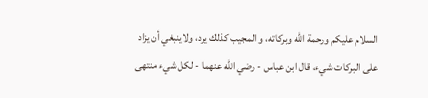السلام عليكم ورحمة الله وبركاته، و المجيب كذلك يرد، ولاينبغي أن يزاد على البركات شيء، قال ابن عباس - رضي الله عنهما - لكل شيء منتهى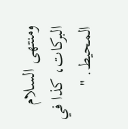ومنتهى السلام البركات، كذا في المحيط. "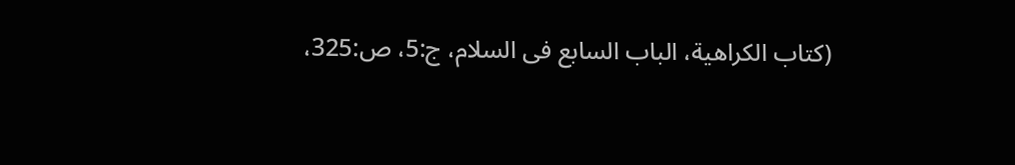(كتاب الكراهية، الباب السابع فى السلام، ج:5، ص:325،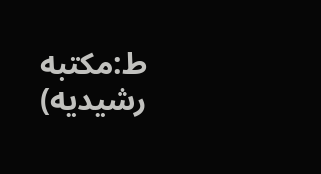ط:مكتبه رشيديه)